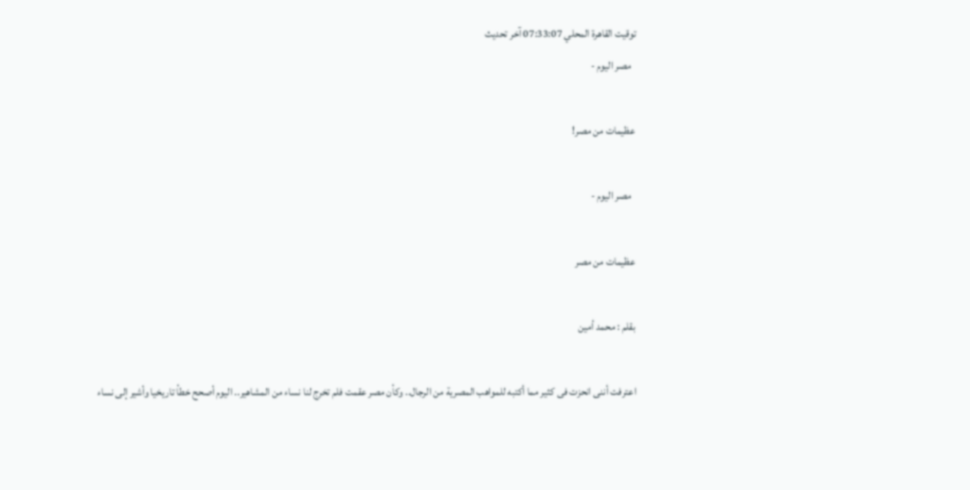توقيت القاهرة المحلي 07:33:07 آخر تحديث
  مصر اليوم -

عظيمات من مصر!

  مصر اليوم -

عظيمات من مصر

بقلم : محمد أمين

اعترفت أننى انحزت فى كثير مما أكتبه للمواهب المصرية من الرجال.. وكأن مصر عقمت فلم تخرج لنا نساء من المشاهير.. اليوم أصحح خطأ تاريخيا وأشير إلى نساء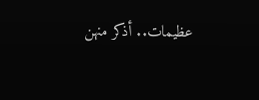عظيمات.. أذكر منهن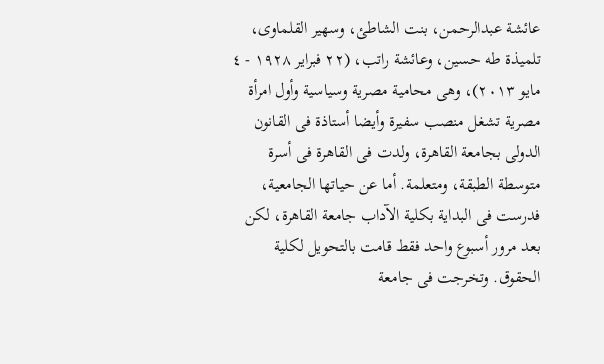عائشة عبدالرحمن، بنت الشاطئ، وسهير القلماوى، تلميذة طه حسين، وعائشة راتب، (٢٢ فبراير ١٩٢٨ - ٤ مايو ٢٠١٣)، وهى محامية مصرية وسياسية وأول امرأة مصرية تشغل منصب سفيرة وأيضا أستاذة فى القانون الدولى بجامعة القاهرة، ولدت فى القاهرة فى أسرة متوسطة الطبقة، ومتعلمة. أما عن حياتها الجامعية، فدرست فى البداية بكلية الآداب جامعة القاهرة، لكن بعد مرور أسبوع واحد فقط قامت بالتحويل لكلية الحقوق. وتخرجت فى جامعة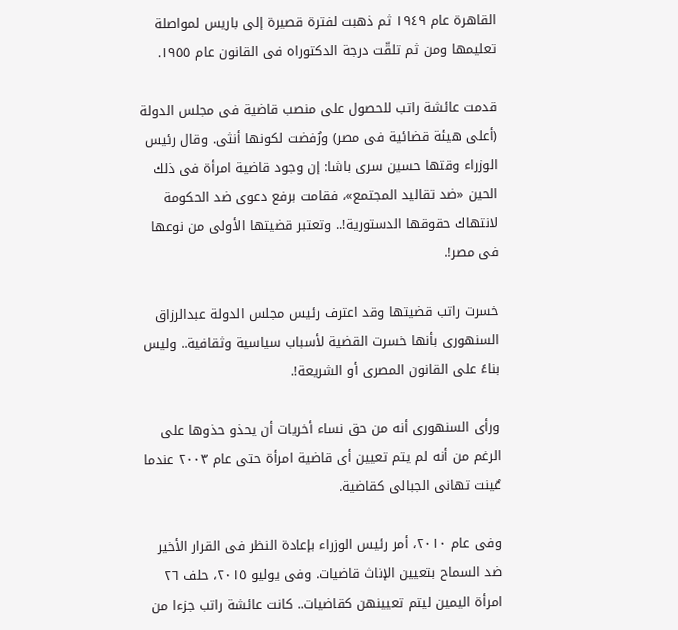القاهرة عام ١٩٤٩ ثم ذهبت لفترة قصيرة إلى باريس لمواصلة تعليمها ومن ثم تلقّت درجة الدكتوراه فى القانون عام ١٩٥٥.

قدمت عائشة راتب للحصول على منصب قاضية فى مجلس الدولة (أعلى هيئة قضائية فى مصر) ورُفضت لكونها أنثى. وقال رئيس الوزراء وقتها حسين سرى باشا: إن وجود قاضية امرأة فى ذلك الحين «ضد تقاليد المجتمع»، فقامت برفع دعوى ضد الحكومة لانتهاك حقوقها الدستورية!.. وتعتبر قضيتها الأولى من نوعها فى مصر!.

خسرت راتب قضيتها وقد اعترف رئيس مجلس الدولة عبدالرزاق السنهورى بأنها خسرت القضية لأسباب سياسية وثقافية.. وليس بناءً على القانون المصرى أو الشريعة!.

ورأى السنهورى أنه من حق نساء أخريات أن يحذو حذوها على الرغم من أنه لم يتم تعيين أى قاضية امرأة حتى عام ٢٠٠٣ عندما عٌينت تهانى الجبالى كقاضية.

وفى عام ٢٠١٠، أمر رئيس الوزراء بإعادة النظر فى القرار الأخير ضد السماح بتعيين الإناث قاضيات. وفى يوليو ٢٠١٥، حلف ٢٦ امرأة اليمين ليتم تعيينهن كقاضيات.. كانت عائشة راتب جزءا من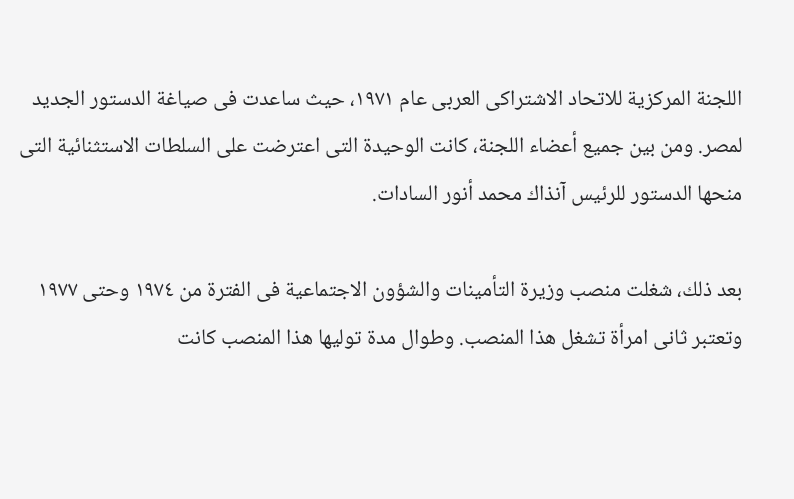اللجنة المركزية للاتحاد الاشتراكى العربى عام ١٩٧١، حيث ساعدت فى صياغة الدستور الجديد لمصر. ومن بين جميع أعضاء اللجنة، كانت الوحيدة التى اعترضت على السلطات الاستثنائية التى منحها الدستور للرئيس آنذاك محمد أنور السادات.

بعد ذلك، شغلت منصب وزيرة التأمينات والشؤون الاجتماعية فى الفترة من ١٩٧٤ وحتى ١٩٧٧ وتعتبر ثانى امرأة تشغل هذا المنصب. وطوال مدة توليها هذا المنصب كانت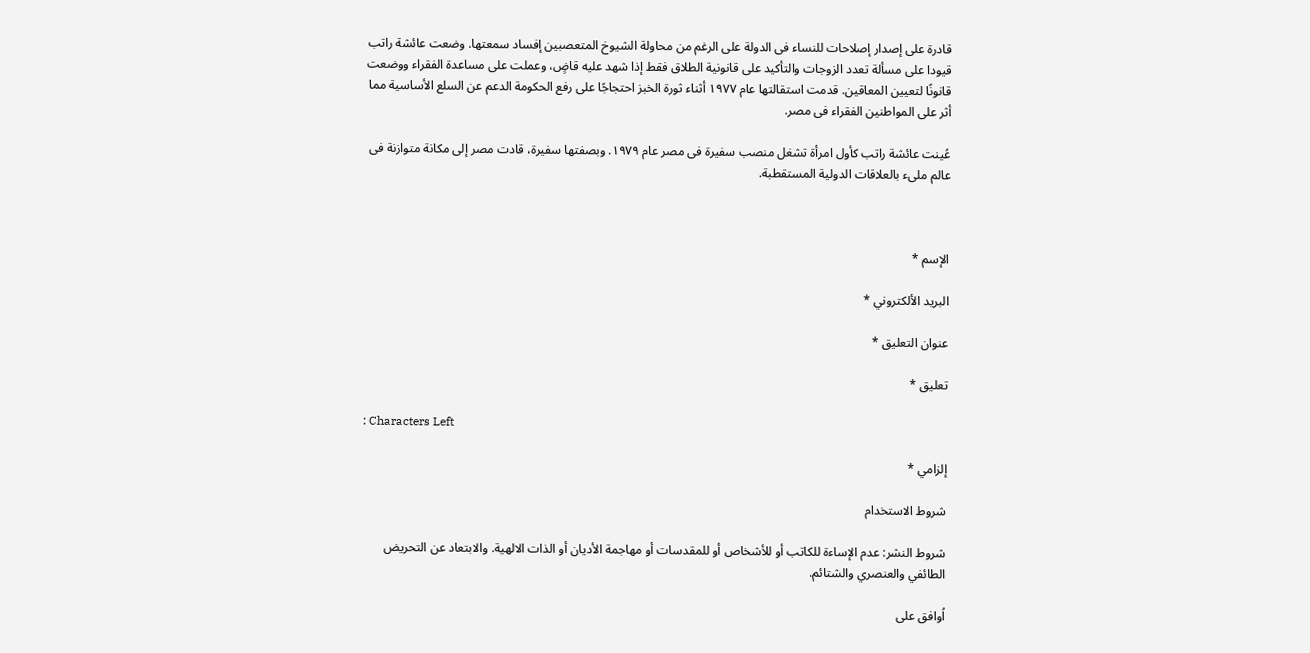قادرة على إصدار إصلاحات للنساء فى الدولة على الرغم من محاولة الشيوخ المتعصبين إفساد سمعتها. وضعت عائشة راتب قيودا على مسألة تعدد الزوجات والتأكيد على قانونية الطلاق فقط إذا شهد عليه قاضٍ، وعملت على مساعدة الفقراء ووضعت قانونًا لتعيين المعاقين. قدمت استقالتها عام ١٩٧٧ أثناء ثورة الخبز احتجاجًا على رفع الحكومة الدعم عن السلع الأساسية مما أثر على المواطنين الفقراء فى مصر.

عُينت عائشة راتب كأول امرأة تشغل منصب سفيرة فى مصر عام ١٩٧٩. وبصفتها سفيرة، قادت مصر إلى مكانة متوازنة فى عالم ملىء بالعلاقات الدولية المستقطبة.



الإسم *

البريد الألكتروني *

عنوان التعليق *

تعليق *

: Characters Left

إلزامي *

شروط الاستخدام

شروط النشر: عدم الإساءة للكاتب أو للأشخاص أو للمقدسات أو مهاجمة الأديان أو الذات الالهية. والابتعاد عن التحريض الطائفي والعنصري والشتائم.

اُوافق على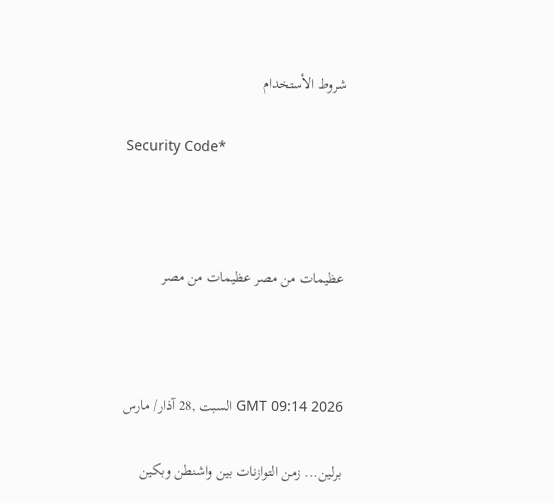شروط الأستخدام

Security Code*



عظيمات من مصر عظيمات من مصر



GMT 09:14 2026 السبت ,28 آذار/ مارس

برلين... زمن التوازنات بين واشنطن وبكين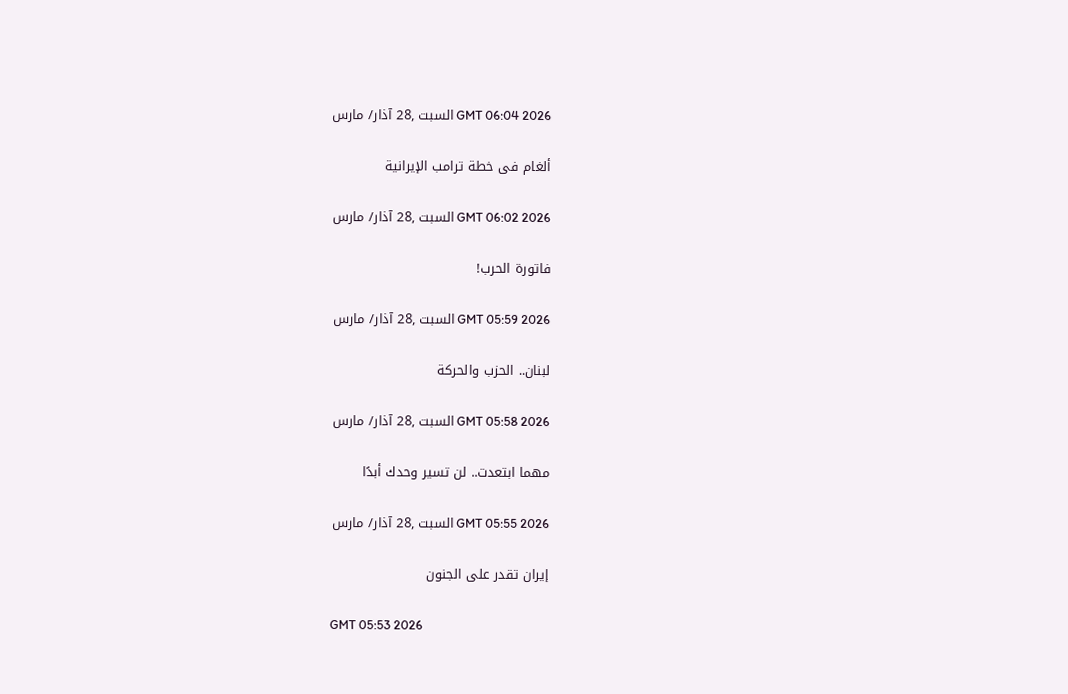GMT 06:04 2026 السبت ,28 آذار/ مارس

ألغام فى خطة ترامب الإيرانية

GMT 06:02 2026 السبت ,28 آذار/ مارس

فاتورة الحرب!

GMT 05:59 2026 السبت ,28 آذار/ مارس

لبنان.. الحزب والحركة

GMT 05:58 2026 السبت ,28 آذار/ مارس

مهما ابتعدت.. لن تسير وحدك أبدًا

GMT 05:55 2026 السبت ,28 آذار/ مارس

إيران تقدر على الجنون

GMT 05:53 2026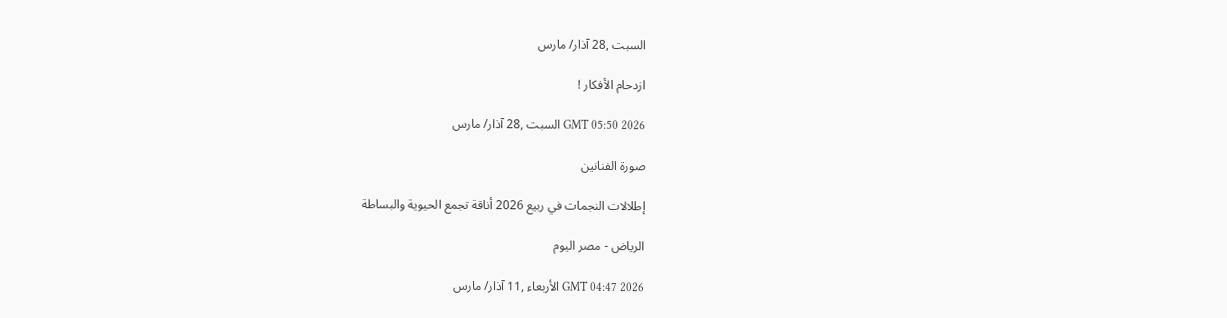السبت ,28 آذار/ مارس

ازدحام الأفكار !

GMT 05:50 2026 السبت ,28 آذار/ مارس

صورة الفنانين

إطلالات النجمات في ربيع 2026 أناقة تجمع الحيوية والبساطة

الرياض - مصر اليوم

GMT 04:47 2026 الأربعاء ,11 آذار/ مارس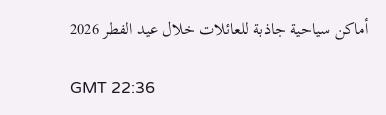أماكن سياحية جاذبة للعائلات خلال عيد الفطر 2026

GMT 22:36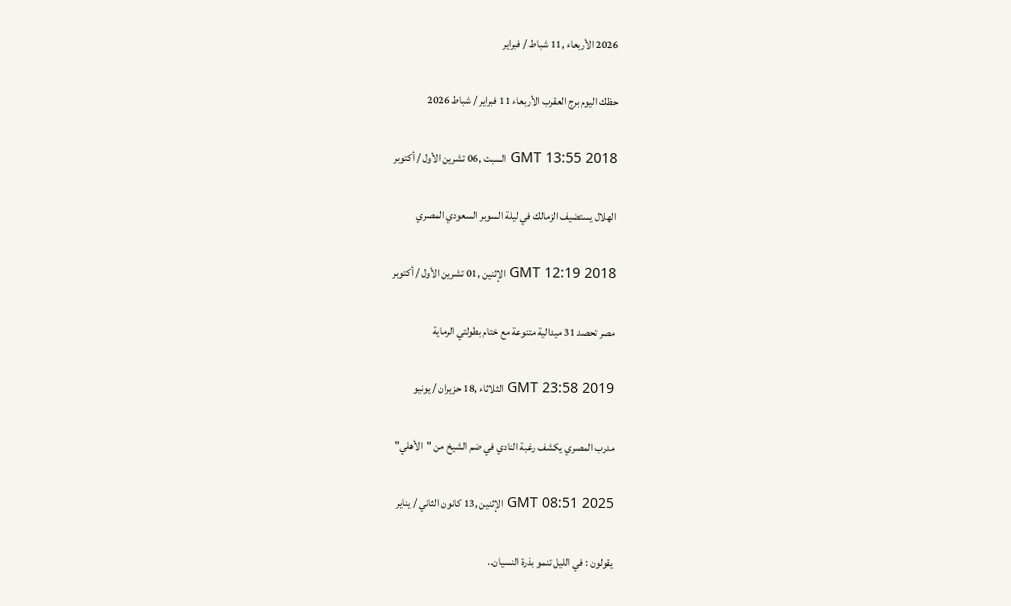2026 الأربعاء ,11 شباط / فبراير

حظك اليوم برج العقرب الأربعاء 11 فبراير / شباط 2026

GMT 13:55 2018 السبت ,06 تشرين الأول / أكتوبر

الهلال يستضيف الزمالك في ليلة السوبر السعودي المصري

GMT 12:19 2018 الإثنين ,01 تشرين الأول / أكتوبر

مصر تحصد 31 ميدالية متنوعة مع ختام بطولتي الرماية

GMT 23:58 2019 الثلاثاء ,18 حزيران / يونيو

مدرب المصري يكشف رغبة النادي في ضم الشيخ من "الأهلي"

GMT 08:51 2025 الإثنين ,13 كانون الثاني / يناير

يقولون : في الليل تنمو بذرة النسيان..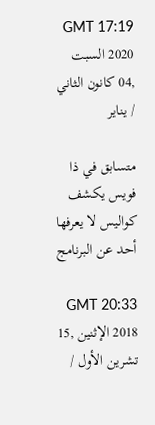GMT 17:19 2020 السبت ,04 كانون الثاني / يناير

متسابق في ذا فويس يكشف كواليس لا يعرفها أحد عن البرنامج

GMT 20:33 2018 الإثنين ,15 تشرين الأول /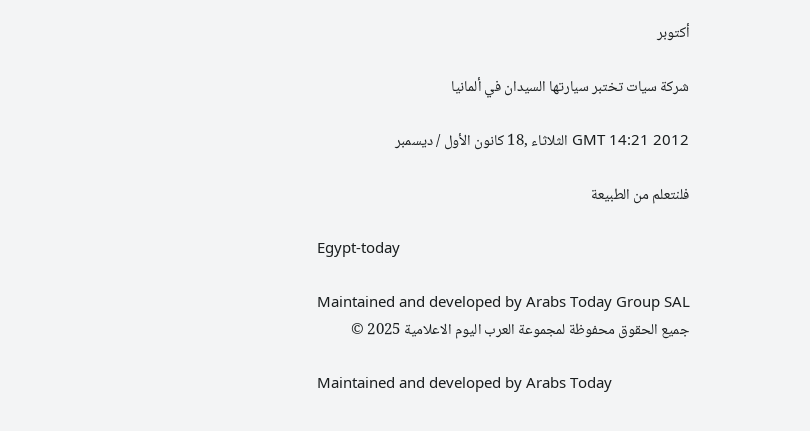أكتوبر

شركة سيات تختبر سيارتها السيدان في ألمانيا

GMT 14:21 2012 الثلاثاء ,18 كانون الأول / ديسمبر

فلنتعلم من الطبيعة

Egypt-today

Maintained and developed by Arabs Today Group SAL
جميع الحقوق محفوظة لمجموعة العرب اليوم الاعلامية 2025 ©

Maintained and developed by Arabs Today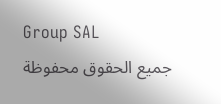Group SAL
جميع الحقوق محفوظة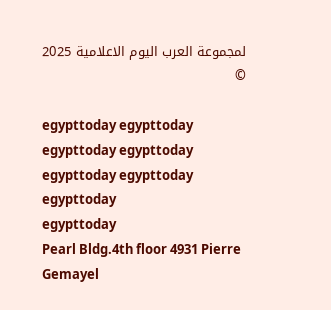لمجموعة العرب اليوم الاعلامية 2025 ©

egypttoday egypttoday egypttoday egypttoday
egypttoday egypttoday egypttoday
egypttoday
Pearl Bldg.4th floor 4931 Pierre Gemayel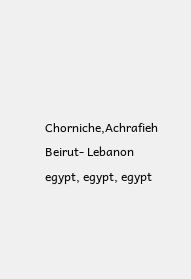Chorniche,Achrafieh Beirut- Lebanon
egypt, egypt, egypt